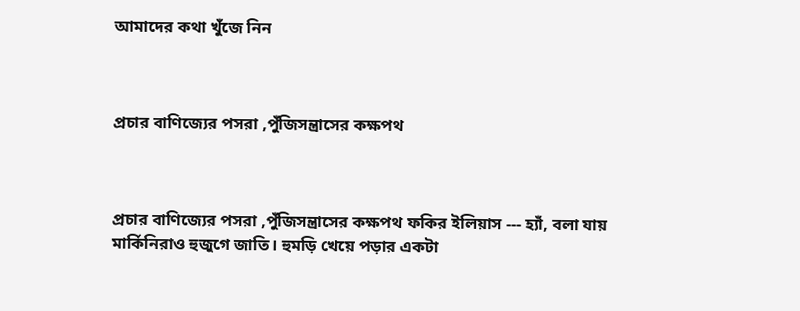আমাদের কথা খুঁজে নিন



প্রচার বাণিজ্যের পসরা ,পুঁজিসন্ত্রাসের কক্ষপথ



প্রচার বাণিজ্যের পসরা ,পুঁজিসন্ত্রাসের কক্ষপথ ফকির ইলিয়াস --- হ্যাঁ, বলা যায় মার্কিনিরাও হুজুগে জাতি। হুমড়ি খেয়ে পড়ার একটা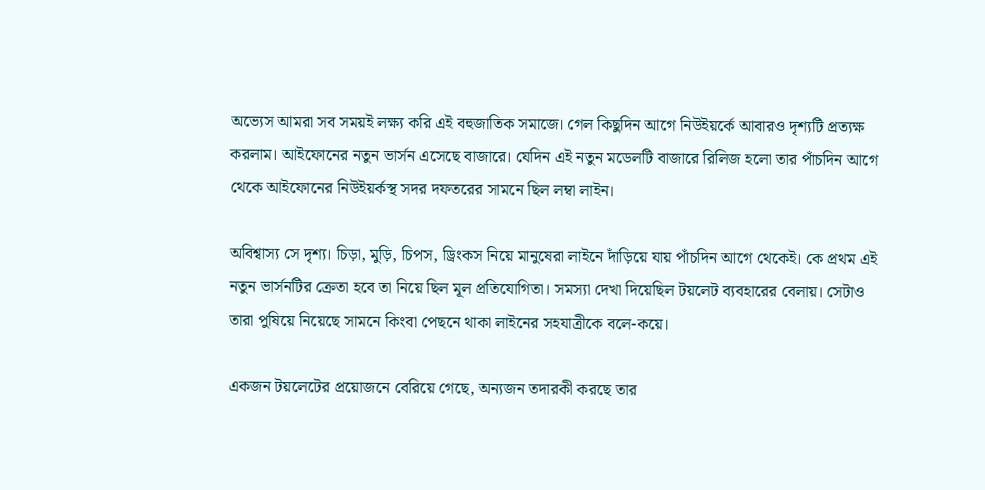অভ্যেস আমরা সব সময়ই লক্ষ্য করি এই বহুজাতিক সমাজে। গেল কিছুদিন আগে নিউইয়র্কে আবারও দৃশ্যটি প্রত্যক্ষ করলাম। আইফোনের নতুন ভার্সন এসেছে বাজারে। যেদিন এই নতুন মডেলটি বাজারে রিলিজ হলো তার পাঁচদিন আগে থেকে আইফোনের নিউইয়র্কস্থ সদর দফতরের সামনে ছিল লম্বা লাইন।

অবিশ্বাস্য সে দৃশ্য। চিড়া, মুড়ি, চিপস, ড্রিংকস নিয়ে মানুষেরা লাইনে দাঁড়িয়ে যায় পাঁচদিন আগে থেকেই। কে প্রথম এই নতুন ভার্সনটির ক্রেতা হবে তা নিয়ে ছিল মূল প্রতিযোগিতা। সমস্যা দেখা দিয়েছিল টয়লেট ব্যবহারের বেলায়। সেটাও তারা পুষিয়ে নিয়েছে সামনে কিংবা পেছনে থাকা লাইনের সহযাত্রীকে বলে-কয়ে।

একজন টয়লেটের প্রয়োজনে বেরিয়ে গেছে, অন্যজন তদারকী করছে তার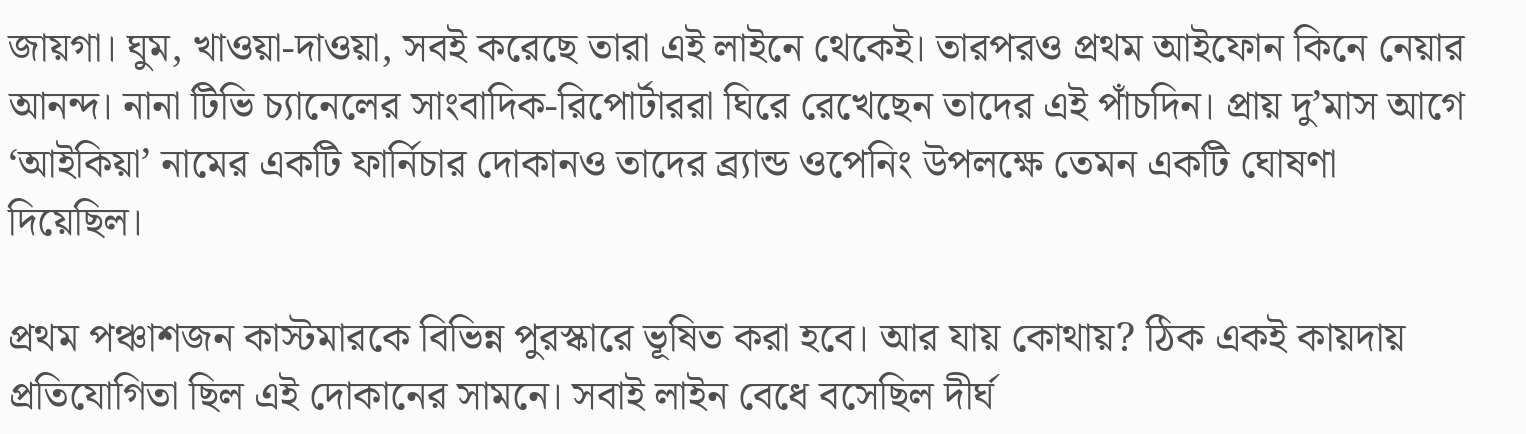জায়গা। ঘুম, খাওয়া-দাওয়া, সবই করেছে তারা এই লাইনে থেকেই। তারপরও প্রথম আইফোন কিনে নেয়ার আনন্দ। নানা টিভি চ্যানেলের সাংবাদিক-রিপোর্টাররা ঘিরে রেখেছেন তাদের এই পাঁচদিন। প্রায় দু’মাস আগে ‘আইকিয়া’ নামের একটি ফার্নিচার দোকানও তাদের ব্র্যান্ড ওপেনিং উপলক্ষে তেমন একটি ঘোষণা দিয়েছিল।

প্রথম পঞ্চাশজন কাস্টমারকে বিভিন্ন পুরস্কারে ভূষিত করা হবে। আর যায় কোথায়? ঠিক একই কায়দায় প্রতিযোগিতা ছিল এই দোকানের সামনে। সবাই লাইন বেধে বসেছিল দীর্ঘ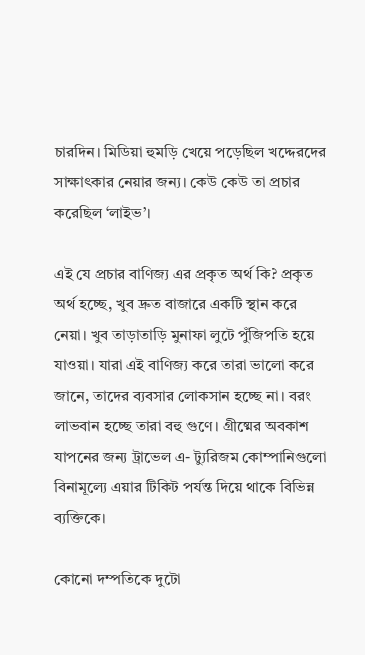চারদিন। মিডিয়া হুমড়ি খেয়ে পড়েছিল খদ্দেরদের সাক্ষাৎকার নেয়ার জন্য। কেউ কেউ তা প্রচার করেছিল ‘লাইভ’।

এই যে প্রচার বাণিজ্য এর প্রকৃত অর্থ কি? প্রকৃত অর্থ হচ্ছে, খুব দ্রুত বাজারে একটি স্থান করে নেয়া। খুব তাড়াতাড়ি মুনাফা লুটে পুঁজিপতি হয়ে যাওয়া। যারা এই বাণিজ্য করে তারা ভালো করে জানে, তাদের ব্যবসার লোকসান হচ্ছে না। বরং লাভবান হচ্ছে তারা বহু গুণে। গ্রীষ্মের অবকাশ যাপনের জন্য ট্রাভেল এ- ট্যুরিজম কোম্পানিগুলো বিনামূল্যে এয়ার টিকিট পর্যন্ত দিয়ে থাকে বিভিন্ন ব্যক্তিকে।

কোনো দম্পতিকে দুটো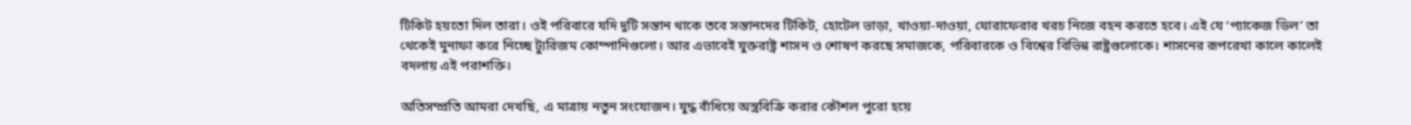টিকিট হয়তো দিল তারা। ওই পরিবারে যদি দুটি সন্তান থাকে তবে সন্তানদের টিকিট, হোটেল ভাড়া, খাওয়া-দাওয়া, ঘোরাফেরার খরচ নিজে বহন করতে হবে। এই যে ‘প্যাকেজ ডিল’ তা থেকেই মুনাফা করে নিচ্ছে ট্যুরিজম কোম্পানিগুলো। আর এভাবেই যুক্তরাষ্ট্র শাসন ও শোষণ করছে সমাজকে, পরিবারকে ও বিশ্বের বিভিন্ন রাষ্ট্রগুলোকে। শাসনের রূপরেখা কালে কালেই বদলায় এই পরাশক্তি।

অতিসম্প্রতি আমরা দেখছি, এ মাত্রায় নতুন সংযোজন। যুদ্ধ বাঁধিয়ে অস্ত্রবিক্রি করার কৌশল পুরো হয়ে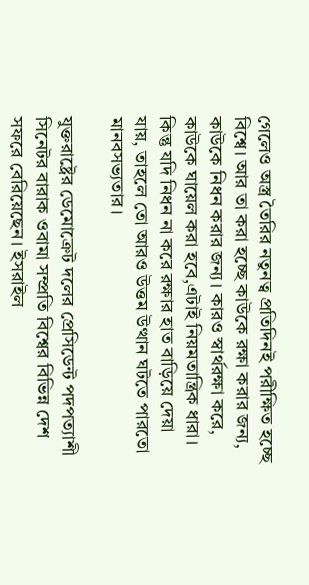গেলেও অস্ত্র তৈরির নতুনত্ব প্রতিদিনই পরীক্ষিত হচ্ছে বিশ্বে। আর তা করা হচ্ছে কাউকে রক্ষা করার জন্য, কাউকে নিধন করার জন্য। কারও স্বার্থরক্ষা করে, কাউকে ঘায়েল করা হবে,এটাই নিয়মতান্ত্রিক ধারা। কিন্তু যদি নিধন না করে রক্ষার হাত বাড়িয়ে দেয়া যায়, তাহলে তো আরও উত্তম উত্থান ঘটতে পারতো মানবসভ্যতার।

যুক্তরাষ্ট্রের ডেমোক্রেট দলের প্রেসিডেন্ট পদপত্যাশী সিনেটর বারাক ওবামা সম্প্রতি বিশ্বের বিভিন্ন দেশ সফরে বেরিয়েছেন। ইসরাইল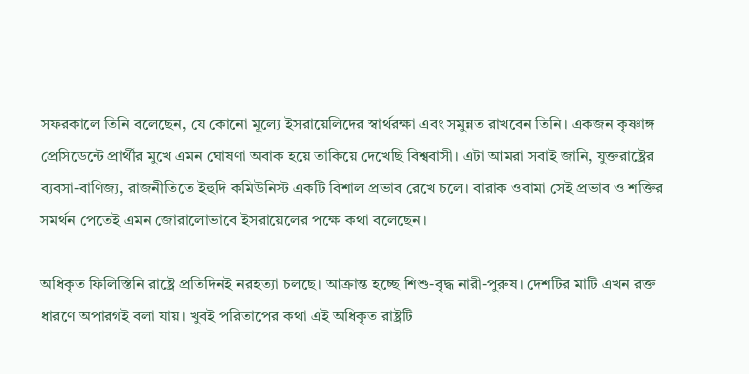সফরকালে তিনি বলেছেন, যে কোনো মূল্যে ইসরায়েলিদের স্বার্থরক্ষা এবং সমুন্নত রাখবেন তিনি। একজন কৃষ্ণাঙ্গ প্রেসিডেন্টে প্রার্থীর মুখে এমন ঘোষণা অবাক হয়ে তাকিয়ে দেখেছি বিশ্ববাসী। এটা আমরা সবাই জানি, যুক্তরাষ্ট্রের ব্যবসা-বাণিজ্য, রাজনীতিতে ইহুদি কমিউনিস্ট একটি বিশাল প্রভাব রেখে চলে। বারাক ওবামা সেই প্রভাব ও শক্তির সমর্থন পেতেই এমন জোরালোভাবে ইসরায়েলের পক্ষে কথা বলেছেন।

অধিকৃত ফিলিস্তিনি রাষ্ট্রে প্রতিদিনই নরহত্যা চলছে। আক্রান্ত হচ্ছে শিশু-বৃদ্ধ নারী-পুরুষ। দেশটির মাটি এখন রক্ত ধারণে অপারগই বলা যায়। খুবই পরিতাপের কথা এই অধিকৃত রাষ্ট্রটি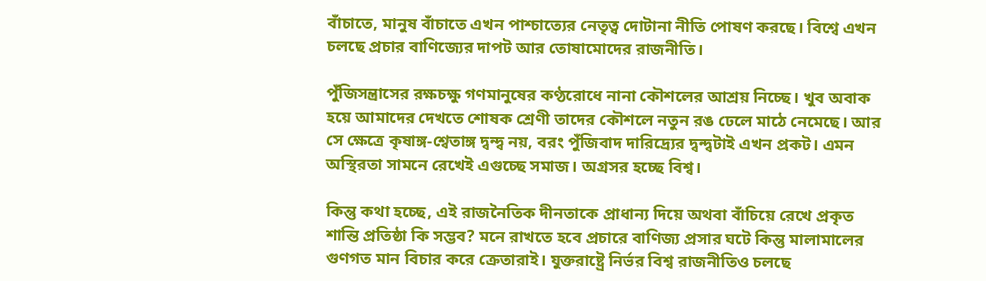বাঁচাতে, মানুষ বাঁচাতে এখন পাশ্চাত্যের নেতৃত্ব দোটানা নীতি পোষণ করছে। বিশ্বে এখন চলছে প্রচার বাণিজ্যের দাপট আর তোষামোদের রাজনীতি।

পুঁজিসন্ত্রাসের রক্ষচক্ষু গণমানুষের কণ্ঠরোধে নানা কৌশলের আশ্রয় নিচ্ছে। খুব অবাক হয়ে আমাদের দেখতে শোষক শ্রেণী তাদের কৌশলে নতুন রঙ ঢেলে মাঠে নেমেছে। আর সে ক্ষেত্রে কৃষাঙ্গ-শ্বেতাঙ্গ দ্বন্দ্ব নয়, বরং পুঁজিবাদ দারিদ্র্যের দ্বন্দ্বটাই এখন প্রকট। এমন অস্থিরতা সামনে রেখেই এগুচ্ছে সমাজ। অগ্রসর হচ্ছে বিশ্ব।

কিন্তু কথা হচ্ছে, এই রাজনৈতিক দীনতাকে প্রাধান্য দিয়ে অথবা বাঁচিয়ে রেখে প্রকৃত শান্তি প্রতিষ্ঠা কি সম্ভব? মনে রাখতে হবে প্রচারে বাণিজ্য প্রসার ঘটে কিন্তু মালামালের গুণগত মান বিচার করে ক্রেতারাই। যুক্তরাষ্ট্রে নির্ভর বিশ্ব রাজনীতিও চলছে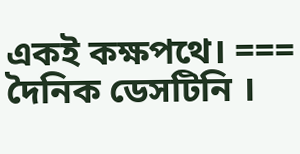একই কক্ষপথে। === দৈনিক ডেসটিনি ।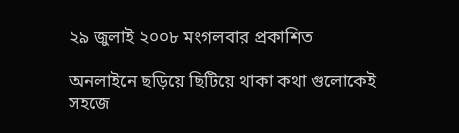২৯ জুলাই ২০০৮ মংগলবার প্রকাশিত

অনলাইনে ছড়িয়ে ছিটিয়ে থাকা কথা গুলোকেই সহজে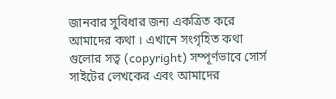জানবার সুবিধার জন্য একত্রিত করে আমাদের কথা । এখানে সংগৃহিত কথা গুলোর সত্ব (copyright) সম্পূর্ণভাবে সোর্স সাইটের লেখকের এবং আমাদের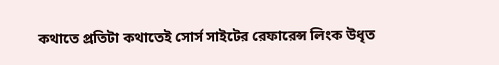কথাতে প্রতিটা কথাতেই সোর্স সাইটের রেফারেন্স লিংক উধৃত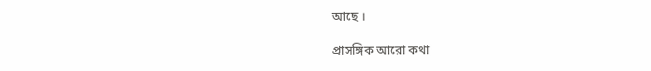আছে ।

প্রাসঙ্গিক আরো কথা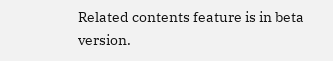Related contents feature is in beta version.